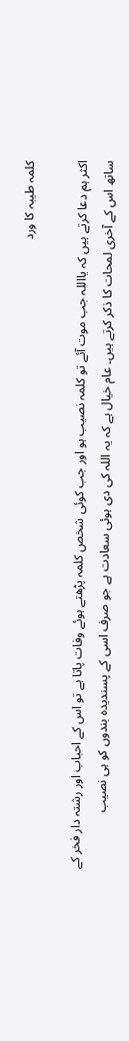کلمہ طیبہ کا ورد

اکثر ہم دعا کرتے ہیں کہ یااللہ جب موت آئے تو کلمہ نصیب ہو اور جب کوئی شخص کلمہ پڑھتے ہوئے وفات پاتا ہے تو اس کے احباب اور رشتہ دار فخر کے ساتھ اس کے آخری لمحات کا ذکر کرتے ہیں۔ عام خیال ہے کہ یہ اللہ کی دی ہوئی سعادت ہے جو صرف اسی کے پسندیدہ بندوں کو ہی نصیب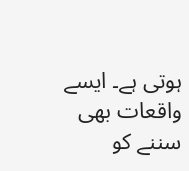ہوتی ہے۔ ایسے واقعات بھی سننے کو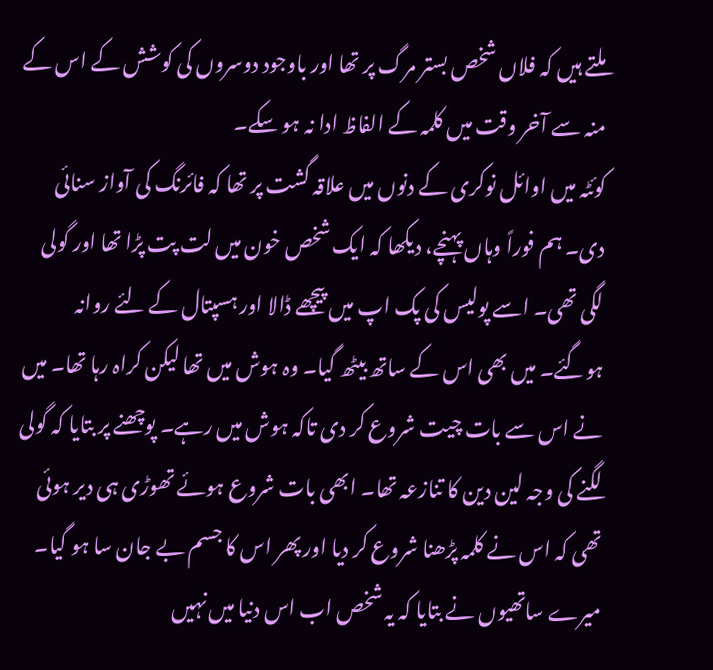ملتے ہیں کہ فلاں شخص بستر مرگ پر تھا اور باوجود دوسروں کی کوشش کے اس کے منہ سے آخر وقت میں کلمہ کے الفاظ ادا نہ ہو سکے۔
کوئٹہ میں اوائل نوکری کے دنوں میں علاقہ گشت پر تھا کہ فائرنگ کی آواز سنائی دی۔ ہم فوراً وہاں پہنچے، دیکھا کہ ایک شخص خون میں لت پت پڑا تھا اور گولی لگی تھی۔ اسے پولیس کی پک اپ میں پیچھے ڈالا اور ہسپتال کے لئے روانہ ہوگئے۔ میں بھی اس کے ساتھ بیٹھ گیا۔ وہ ہوش میں تھا لیکن کراہ رہا تھا۔ میں نے اس سے بات چیت شروع کر دی تاکہ ہوش میں رہے۔ پوچھنے پر بتایا کہ گولی لگنے کی وجہ لین دین کا تنازعہ تھا۔ ابھی بات شروع ہوئے تھوڑی ہی دیر ہوئی تھی کہ اس نے کلمہ پڑھنا شروع کر دیا اور پھر اس کا جسم بے جان سا ہو گیا۔ میرے ساتھیوں نے بتایا کہ یہ شخص اب اس دنیا میں نہیں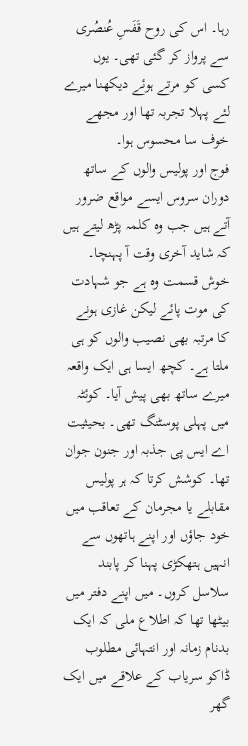رہا۔ اس کی روح قَفَسِ عُنصُری سے پرواز کر گئی تھی۔ یوں کسی کو مرتے ہوئے دیکھنا میرے لئے پہلا تجربہ تھا اور مجھے خوف سا محسوس ہوا۔
فوج اور پولیس والوں کے ساتھ دوران سروس ایسے مواقع ضرور آتے ہیں جب وہ کلمہ پڑھ لیتے ہیں کہ شاید آخری وقت آ پہنچا۔ خوش قسمت وہ ہے جو شہادت کی موت پائے لیکن غازی ہونے کا مرتبہ بھی نصیب والوں کو ہی ملتا ہے۔ کچھ ایسا ہی ایک واقعہ میرے ساتھ بھی پیش آیا۔ کوئٹہ میں پہلی پوسٹنگ تھی۔ بحیثیت  اے ایس پی جذبہ اور جنون جوان تھا۔ کوشش کرتا کہ ہر پولیس مقابلے یا مجرمان کے تعاقب میں خود جاؤں اور اپنے ہاتھوں سے انہیں ہتھکڑی پہنا کر پابند سلاسل کروں۔ میں اپنے دفتر میں بیٹھا تھا کہ اطلاع ملی کہ ایک بدنام زمانہ اور انتہائی مطلوب ڈاکو سریاب کے علاقے میں ایک گھر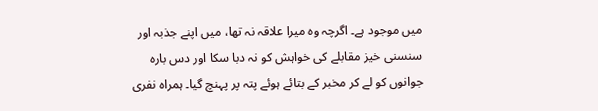میں موجود ہے۔ اگرچہ وہ میرا علاقہ نہ تھا، میں اپنے جذبہ اور سنسنی خیز مقابلے کی خواہش کو نہ دبا سکا اور دس بارہ جوانوں کو لے کر مخبر کے بتائے ہوئے پتہ پر پہنچ گیا۔ ہمراہ نفری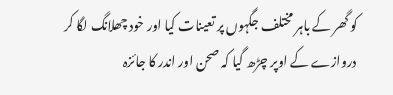کو گھر کے باہر مختلف جگہوں پر تعینات کیا اور خود چھلانگ لگا کر دروازے کے اوپر چڑھ گیا کہ صحن اور اندر کا جائزہ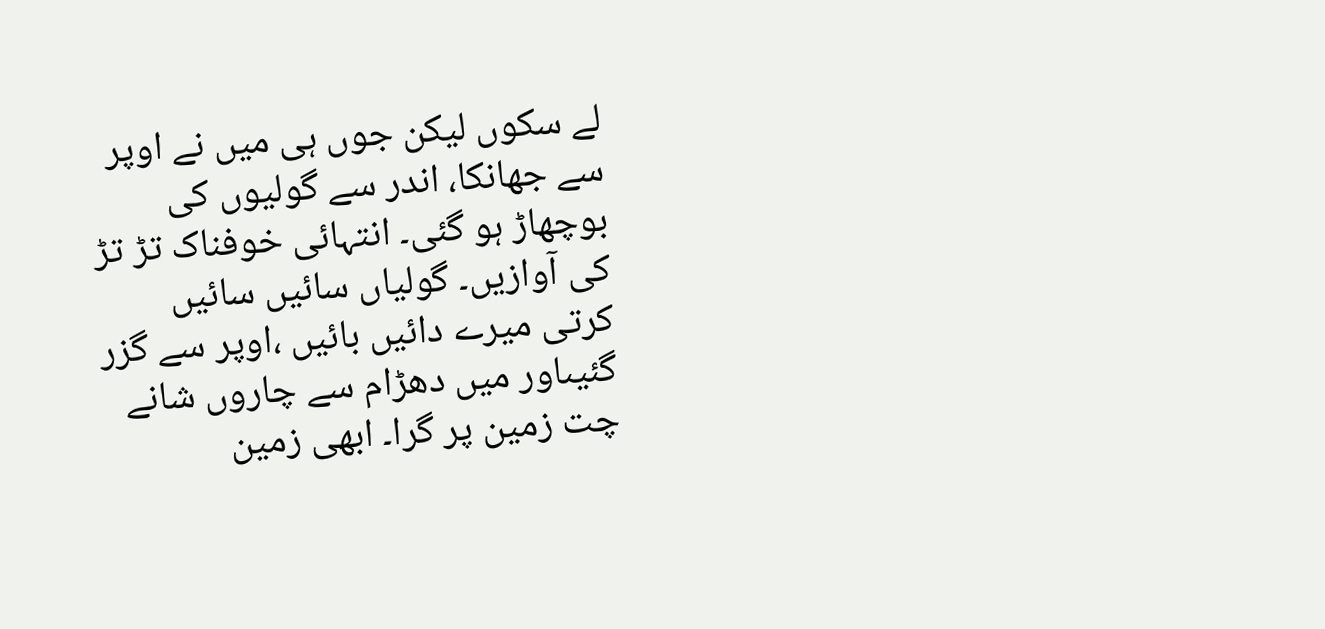لے سکوں لیکن جوں ہی میں نے اوپر سے جھانکا، اندر سے گولیوں کی بوچھاڑ ہو گئی۔ انتہائی خوفناک تڑ تڑ کی آوازیں۔ گولیاں سائیں سائیں کرتی میرے دائیں بائیں ،اوپر سے گزر گئیںاور میں دھڑام سے چاروں شانے چت زمین پر گرا۔ ابھی زمین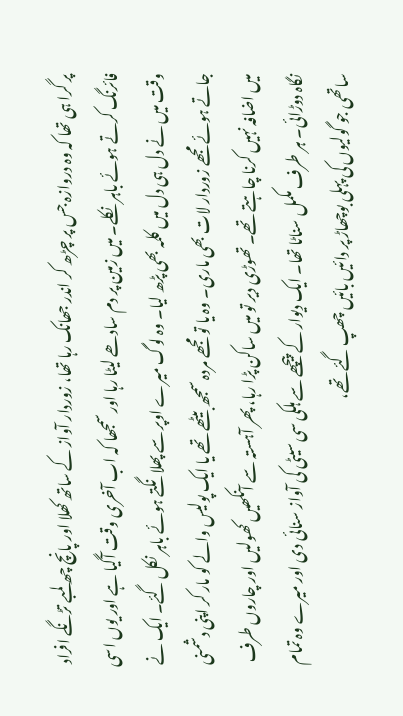پر گرا ہی تھا کہ وہ دروازہ جس پر چڑھ کر اندر جھانک رہا تھا، زوردار آواز کے ساتھ کھلا اور پانچ چھ لمبے تڑنگے افراد فائرنگ کرتے ہوئے باہر نکلے۔ میں زمین پر دم سادھے لیٹا رہا اور سمجھا کہ اب آخری وقت آگیا ہے اور یوں اسی وقت میں نے دل ہی دل میں کلمہ بھی پڑھ لیا۔ وہ لوگ میرے اوپر سے پھلانگتے ہوئے باہر نکل گئے۔ ایک نے جاتے ہوئے مجھے زوردار لات بھی ماری۔ وہ یا تو مجھے مردہ سمجھ بیٹھے تھے یا ایک پولیس والے کو مار کر اپنی دشمنی میں اضافہ نہیں کرنا چاہتے تھے۔ تھوڑی دیر تو میں ساکن پڑا رہا، پھر آہستہ سے آنکھیں کھولیں اور چاروں طرف نگاہ دوڑائی۔ ہر طرف مکمل سناٹا تھا۔ ایک دیوار کے پیچھے سے ہلکی سی سیٹی کی آواز سنائی دی اور میرے وہ تمام ساتھی جو گولیوں کی پہلی بوچھاڑ پر دائیں بائیں چھپ گئے تھے،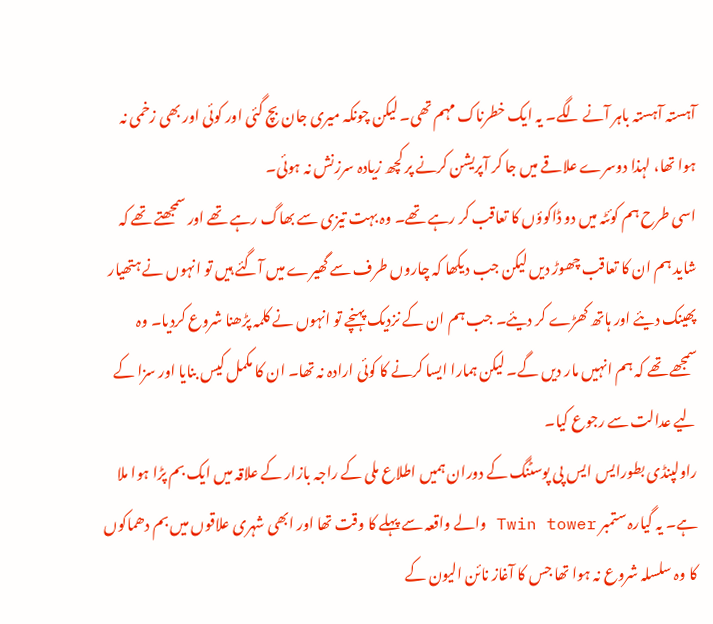آہستہ آہستہ باہر آنے لگے۔ یہ ایک خطرناک مہم تھی۔ لیکن چونکہ میری جان بچ گئی اور کوئی اور بھی زخمی نہ ہوا تھا، لہذا دوسرے علاقے میں جا کر آپریشن کرنے پر کچھ زیادہ سرزنش نہ ہوئی۔
اسی طرح ہم کوئٹہ میں دو ڈاکوؤں کا تعاقب کر رہے تھے۔ وہ بہت تیزی سے بھاگ رہے تھے اور سمجھتے تھے کہ شاید ہم ان کا تعاقب چھوڑ دیں لیکن جب دیکھا کہ چاروں طرف سے گھیرے میں آگئے ہیں تو انہوں نے ہتھیار پھینک دیئے اور ہاتھ کھڑے کر دیئے۔ جب ہم ان کے نزدیک پہنچے تو انہوں نے کلمہ پڑھنا شروع کردیا۔ وہ سمجھے تھے کہ ہم انہیں مار دیں گے۔ لیکن ہمارا ایسا کرنے کا کوئی ارادہ نہ تھا۔ ان کا مکمل کیس بنایا اور سزا کے لیے عدالت سے رجوع کیا۔
راولپنڈی بطورایس ایس پی پوسٹنگ کے دوران ہمیں اطلاع ملی کے راجہ بازار کے علاقہ میں ایک بم پڑا ہوا ملا ہے۔ یہ گیارہ ستمبر Twin tower والے واقعہ سے پہلے کا وقت تھا اور ابھی شہری علاقوں میں بم دھماکوں کا وہ سلسلہ شروع نہ ہوا تھا جس کا آغاز نائن الیون کے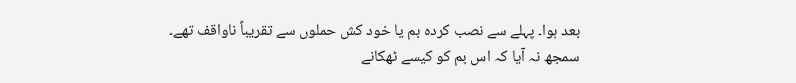بعد ہوا۔ پہلے سے نصب کردہ بم یا خود کش حملوں سے تقریباً ناواقف تھے۔ سمجھ نہ آیا کہ اس بم کو کیسے ٹھکانے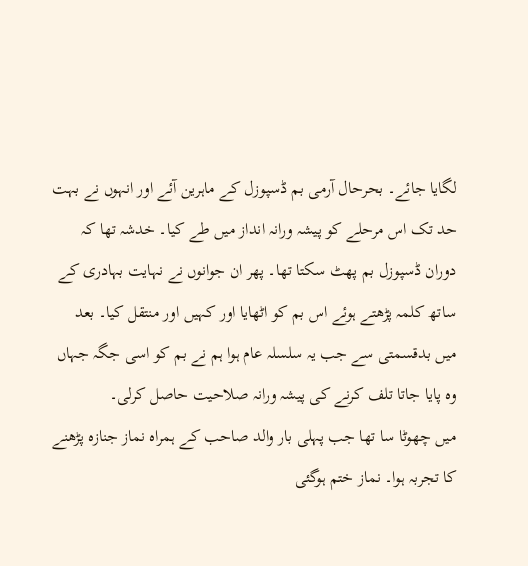لگایا جائے۔ بحرحال آرمی بم ڈسپوزل کے ماہرین آئے اور انہوں نے بہت حد تک اس مرحلے کو پیشہ ورانہ انداز میں طے کیا۔ خدشہ تھا کہ دوران ڈسپوزل بم پھٹ سکتا تھا۔ پھر ان جوانوں نے نہایت بہادری کے ساتھ کلمہ پڑھتے ہوئے اس بم کو اٹھایا اور کہیں اور منتقل کیا۔ بعد میں بدقسمتی سے جب یہ سلسلہ عام ہوا ہم نے بم کو اسی جگہ جہاں وہ پایا جاتا تلف کرنے کی پیشہ ورانہ صلاحیت حاصل کرلی۔
میں چھوٹا سا تھا جب پہلی بار والد صاحب کے ہمراہ نماز جنازہ پڑھنے کا تجربہ ہوا۔ نماز ختم ہوگئی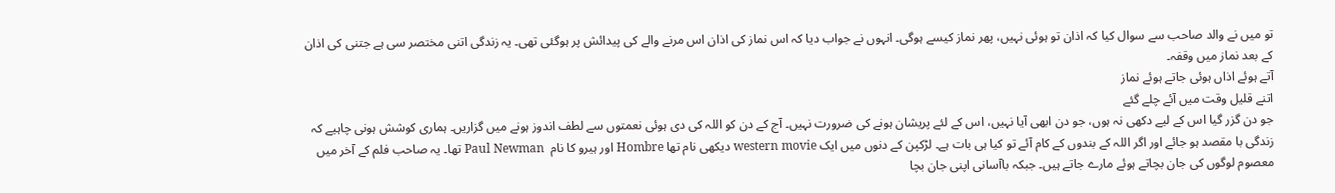تو میں نے والد صاحب سے سوال کیا کہ اذان تو ہوئی نہیں، پھر نماز کیسے ہوگی۔ انہوں نے جواب دیا کہ اس نماز کی اذان اس مرنے والے کی پیدائش پر ہوگئی تھی۔ یہ زندگی اتنی مختصر سی ہے جتنی کی اذان کے بعد نماز میں وقفہ۔
آتے ہوئے اذاں ہوئی جاتے ہوئے نماز
اتنے قلیل وقت میں آئے چلے گئے
جو دن گزر گیا اس کے لیے دکھی نہ ہوں، جو دن ابھی آیا نہیں، اس کے لئے پریشان ہونے کی ضرورت نہیں۔ آج کے دن کو اللہ کی دی ہوئی نعمتوں سے لطف اندوز ہونے میں گزاریں۔ ہماری کوشش ہونی چاہیے کہ زندگی با مقصد ہو جائے اور اگر اللہ کے بندوں کے کام آئے تو کیا ہی بات ہے۔ لڑکپن کے دنوں میں ایک western movie دیکھی نام تھا Hombre اور ہیرو کا نام  Paul Newman تھا۔ یہ صاحب فلم کے آخر میں معصوم لوگوں کی جان بچاتے ہوئے مارے جاتے ہیں۔ جبکہ باآسانی اپنی جان بچا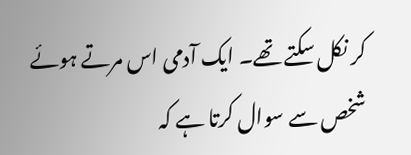کر نکل سکتے تھے۔ ایک آدمی اس مرتے ہوئے شخص سے سوال کرتا ہے کہ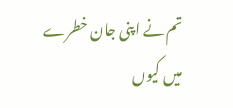تم نے اپنی جان خطرے میں کیوں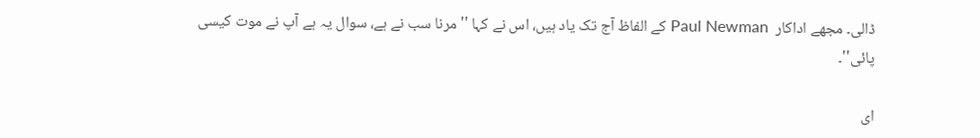ڈالی۔ مجھے اداکار  Paul Newman کے الفاظ آج تک یاد ہیں، اس نے کہا ''مرنا سب نے ہے، سوال یہ ہے آپ نے موت کیسی پائی''۔

ای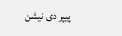پیپر دی نیشن